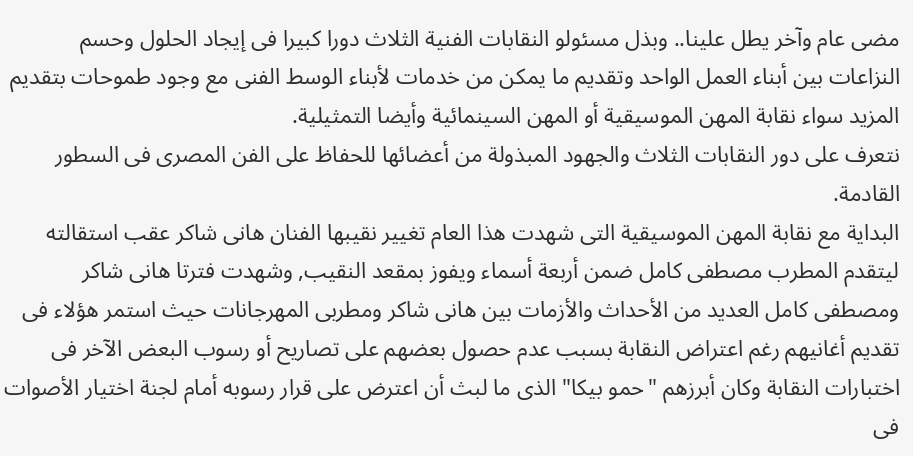مضى عام وآخر يطل علينا.. وبذل مسئولو النقابات الفنية الثلاث دورا كبيرا فى إيجاد الحلول وحسم
النزاعات بين أبناء العمل الواحد وتقديم ما يمكن من خدمات لأبناء الوسط الفنى مع وجود طموحات بتقديم المزيد سواء نقابة المهن الموسيقية أو المهن السينمائية وأيضا التمثيلية.
نتعرف على دور النقابات الثلاث والجهود المبذولة من أعضائها للحفاظ على الفن المصرى فى السطور القادمة.
البداية مع نقابة المهن الموسيقية التى شهدت هذا العام تغيير نقيبها الفنان هانى شاكر عقب استقالته ليتقدم المطرب مصطفى كامل ضمن أربعة أسماء ويفوز بمقعد النقيب, وشهدت فترتا هانى شاكر ومصطفى كامل العديد من الأحداث والأزمات بين هانى شاكر ومطربى المهرجانات حيث استمر هؤلاء فى تقديم أغانيهم رغم اعتراض النقابة بسبب عدم حصول بعضهم على تصاريح أو رسوب البعض الآخر فى اختبارات النقابة وكان أبرزهم "حمو بيكا" الذى ما لبث أن اعترض على قرار رسوبه أمام لجنة اختيار الأصوات فى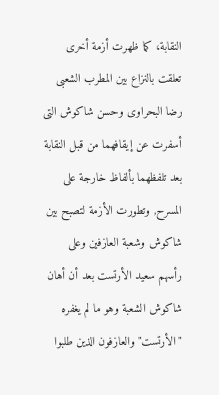النقابة، كما ظهرت أزمة أخرى تعلقت بالنزاع بين المطرب الشعبى رضا البحراوى وحسن شاكوش التى أسفرت عن إيقافهما من قبل النقابة بعد تلفظهما بألفاظ خارجة على المسرح, وتطورت الأزمة لتصبح بين شاكوش وشعبة العازفين وعلى رأسهم سعيد الأرتست بعد أن أهان شاكوش الشعبة وهو ما لم يغفره "الأرتست" والعازفون الذين طلبوا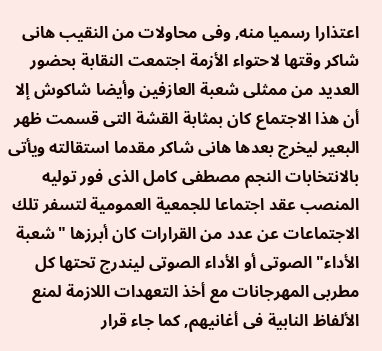اعتذارا رسميا منه, وفى محاولات من النقيب هانى شاكر وقتها لاحتواء الأزمة اجتمعت النقابة بحضور العديد من ممثلى شعبة العازفين وأيضا شاكوش إلا أن هذا الاجتماع كان بمثابة القشة التى قسمت ظهر البعير ليخرج بعدها هانى شاكر مقدما استقالته ويأتى بالانتخابات النجم مصطفى كامل الذى فور توليه المنصب عقد اجتماعا للجمعية العمومية لتسفر تلك الاجتماعات عن عدد من القرارات كان أبرزها "شعبة الأداء" الصوتى أو الأداء الصوتى ليندرج تحتها كل مطربى المهرجانات مع أخذ التعهدات اللازمة لمنع الألفاظ النابية فى أغانيهم, كما جاء قرار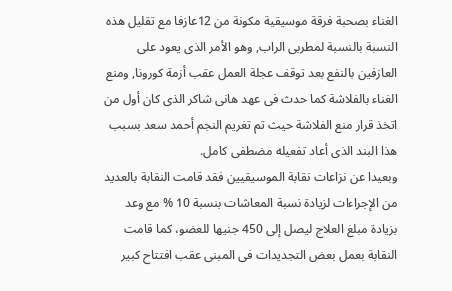الغناء بصحبة فرقة موسيقية مكونة من 12عازفا مع تقليل هذه النسبة بالنسبة لمطربى الراب, وهو الأمر الذى يعود على العازفين بالنفع بعد توقف عجلة العمل عقب أزمة كورونا, ومنع الغناء بالفلاشة كما حدث فى عهد هانى شاكر الذى كان أول من اتخذ قرار منع الفلاشة حيث تم تغريم النجم أحمد سعد بسبب هذا البند الذى أعاد تفعيله مضطفى كامل.
وبعيدا عن نزاعات نقابة الموسيقيين فقد قامت النقابة بالعديد من الإجراءات لزيادة نسبة المعاشات بنسبة 10 % مع وعد بزيادة مبلغ العلاج ليصل إلى 450 جنيها للعضو، كما قامت النقابة بعمل بعض التجديدات فى المبنى عقب افتتاح كبير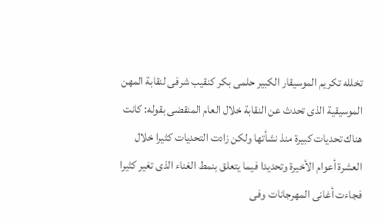تخلله تكريم الموسيقار الكبير حلمى بكر كنقيب شرفى لنقابة المهن الموسيقية الذى تحدث عن النقابة خلال العام المنقضى بقوله: كانت هناك تحديات كبيرة منذ نشأتها ولكن زادت التحديات كثيرا خلال العشرة أعوام الأخيرة وتحديدا فيما يتعلق بنمط الغناء الذى تغير كثيرا فجاءت أغانى المهرجانات وفى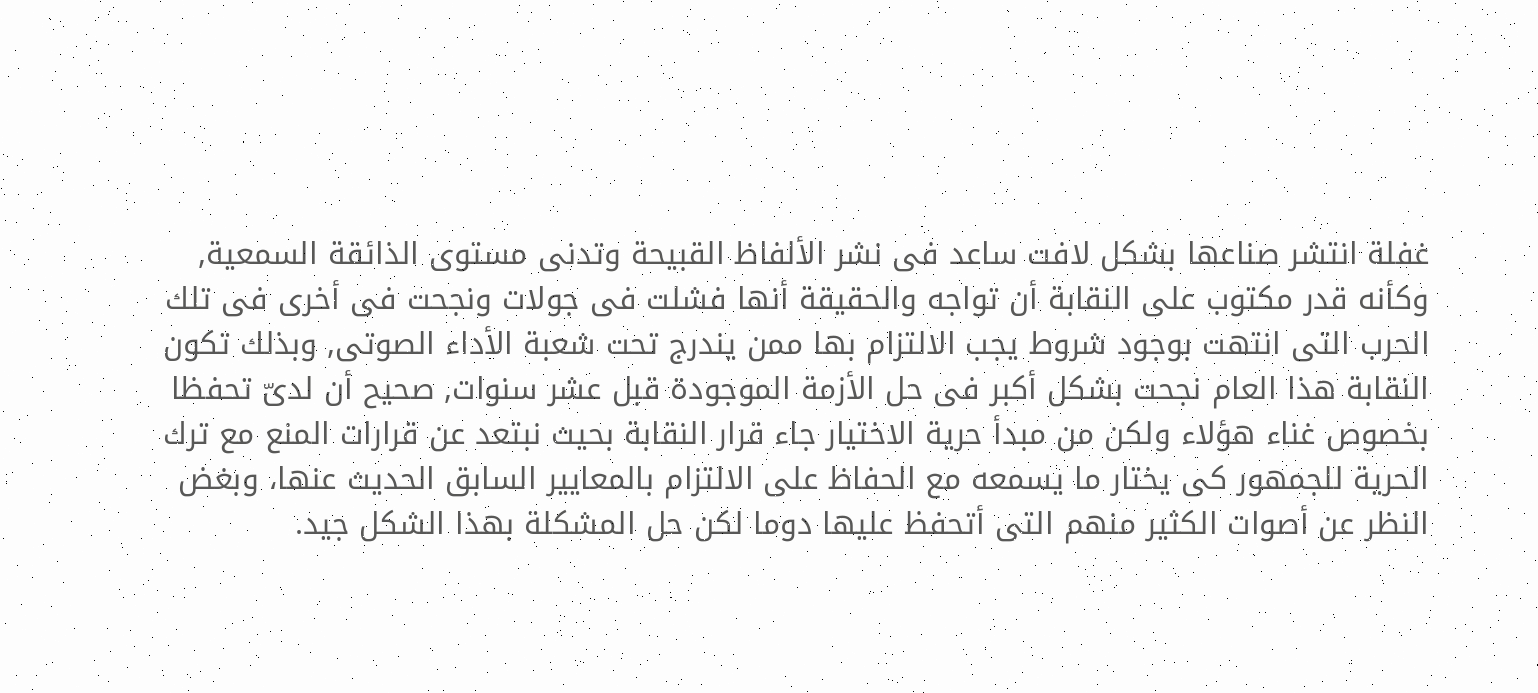غفلة انتشر صناعها بشكل لافت ساعد فى نشر الألفاظ القبيحة وتدنى مستوى الذائقة السمعية, وكأنه قدر مكتوب على النقابة أن تواجه والحقيقة أنها فشلت فى جولات ونجحت فى أخرى فى تلك الحرب التى انتهت بوجود شروط يجب الالتزام بها ممن يندرج تحت شعبة الأداء الصوتى, وبذلك تكون النقابة هذا العام نجحت بشكل أكبر فى حل الأزمة الموجودة قبل عشر سنوات, صحيح أن لدىّ تحفظا بخصوص غناء هؤلاء ولكن من مبدأ حرية الاختيار جاء قرار النقابة بحيث نبتعد عن قرارات المنع مع ترك الحرية للجمهور كى يختار ما يسمعه مع الحفاظ على الالتزام بالمعايير السابق الحديث عنها، وبغض النظر عن أصوات الكثير منهم التى أتحفظ عليها دوما لكن حل المشكلة بهذا الشكل جيد.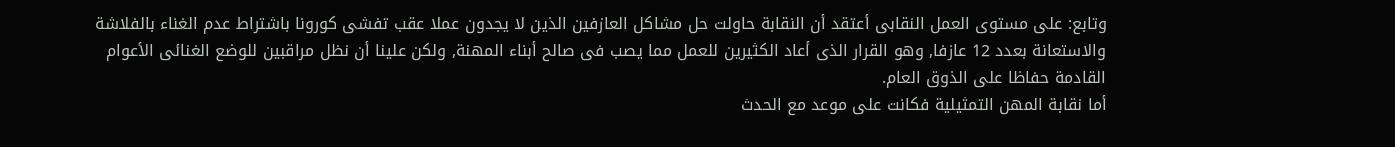وتابع: على مستوى العمل النقابى أعتقد أن النقابة حاولت حل مشاكل العازفين الذين لا يجدون عملا عقب تفشى كورونا باشتراط عدم الغناء بالفلاشة والاستعانة بعدد 12 عازفا, وهو القرار الذى أعاد الكثيرين للعمل مما يصب فى صالح أبناء المهنة, ولكن علينا أن نظل مراقبين للوضع الغنائى الأعوام القادمة حفاظا على الذوق العام.
أما نقابة المهن التمثيلية فكانت على موعد مع الحدث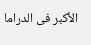الأكبر فى الدراما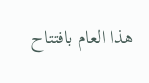هذا العام بافتتاح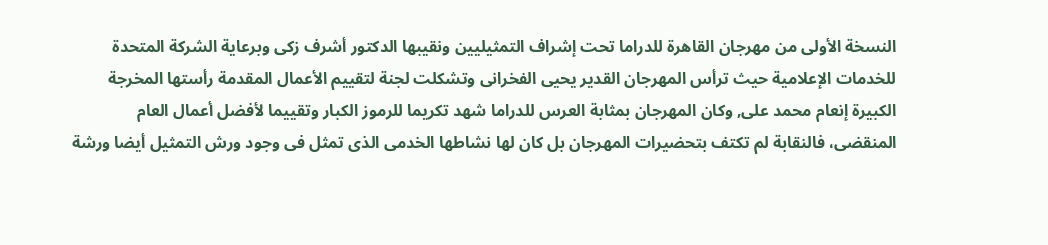النسخة الأولى من مهرجان القاهرة للدراما تحت إشراف التمثيليين ونقيبها الدكتور أشرف زكى وبرعاية الشركة المتحدة للخدمات الإعلامية حيث ترأس المهرجان القدير يحيى الفخرانى وتشكلت لجنة لتقييم الأعمال المقدمة رأستها المخرجة الكبيرة إنعام محمد على, وكان المهرجان بمثابة العرس للدراما شهد تكريما للرموز الكبار وتقييما لأفضل أعمال العام المنقضى، فالنقابة لم تكتف بتحضيرات المهرجان بل كان لها نشاطها الخدمى الذى تمثل فى وجود ورش التمثيل أيضا ورشة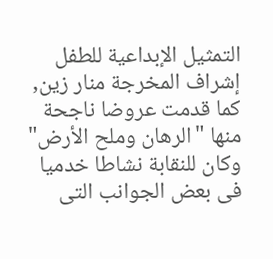التمثيل الإبداعية للطفل إشراف المخرجة منار زين, كما قدمت عروضا ناجحة منها "الرهان وملح الأرض" وكان للنقابة نشاطا خدميا فى بعض الجوانب التى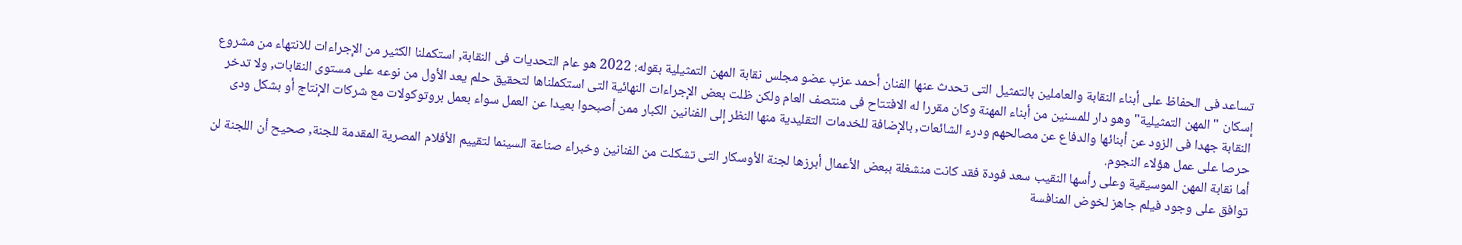تساعد فى الحفاظ على أبناء النقابة والعاملين بالتمثيل التى تحدث عنها الفنان أحمد عزب عضو مجلس نقابة المهن التمثيلية بقوله: 2022 هو عام التحديات فى النقابة, استكملنا الكثير من الإجراءات للانتهاء من مشروع إسكان "المهن التمثيلية" وهو دار للمسنين من أبناء المهنة وكان مقررا له الافتتاح فى منتصف العام ولكن ظلت بعض الإجراءات النهائية التى استكملناها لتحقيق حلم يعد الأول من نوعه على مستوى النقابات, ولا تدخر النقابة جهدا فى الزود عن أبنائها والدفاع عن مصالحهم ودرء الشائعات, بالإضافة للخدمات التقليدية منها النظر إلى الفنانين الكبار ممن أصبحوا بعيدا عن العمل سواء بعمل بروتوكولات مع شركات الإنتاج أو بشكل ودى حرصا على عمل هؤلاء النجوم.
أما نقابة المهن الموسيقية وعلى رأسها النقيب سعد فودة فقد كانت منشغلة ببعض الأعمال أبرزها لجنة الأوسكار التى تشكلت من الفنانين وخبراء صناعة السينما لتقييم الأفلام المصرية المقدمة للجنة, صحيح أن اللجنة لن توافق على وجود فيلم جاهز لخوض المنافسة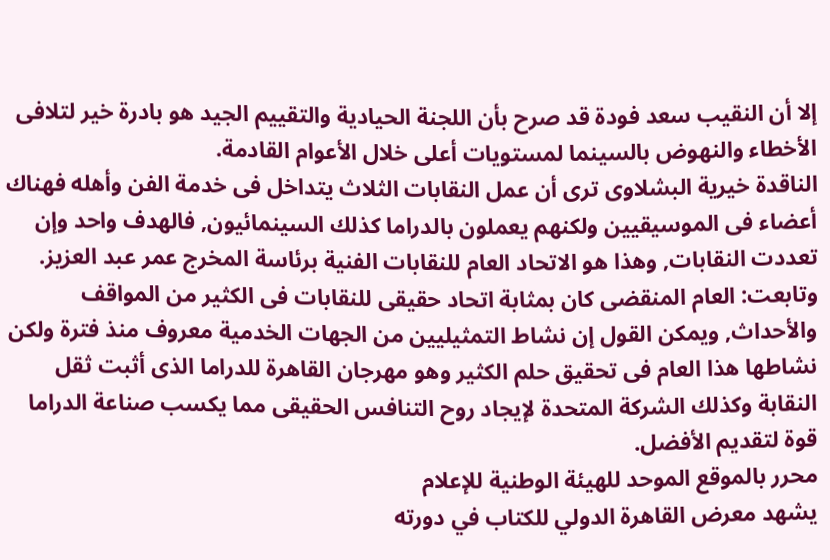إلا أن النقيب سعد فودة قد صرح بأن اللجنة الحيادية والتقييم الجيد هو بادرة خير لتلافى الأخطاء والنهوض بالسينما لمستويات أعلى خلال الأعوام القادمة.
الناقدة خيرية البشلاوى ترى أن عمل النقابات الثلاث يتداخل فى خدمة الفن وأهله فهناك أعضاء فى الموسيقيين ولكنهم يعملون بالدراما كذلك السينمائيون, فالهدف واحد وإن تعددت النقابات, وهذا هو الاتحاد العام للنقابات الفنية برئاسة المخرج عمر عبد العزيز.
وتابعت: العام المنقضى كان بمثابة اتحاد حقيقى للنقابات فى الكثير من المواقف والأحداث, ويمكن القول إن نشاط التمثيليين من الجهات الخدمية معروف منذ فترة ولكن نشاطها هذا العام فى تحقيق حلم الكثير وهو مهرجان القاهرة للدراما الذى أثبت ثقل النقابة وكذلك الشركة المتحدة لإيجاد روح التنافس الحقيقى مما يكسب صناعة الدراما قوة لتقديم الأفضل.
محرر بالموقع الموحد للهيئة الوطنية للإعلام
يشهد معرض القاهرة الدولي للكتاب في دورته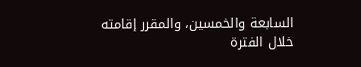السابعة والخمسين، والمقرر إقامته خلال الفترة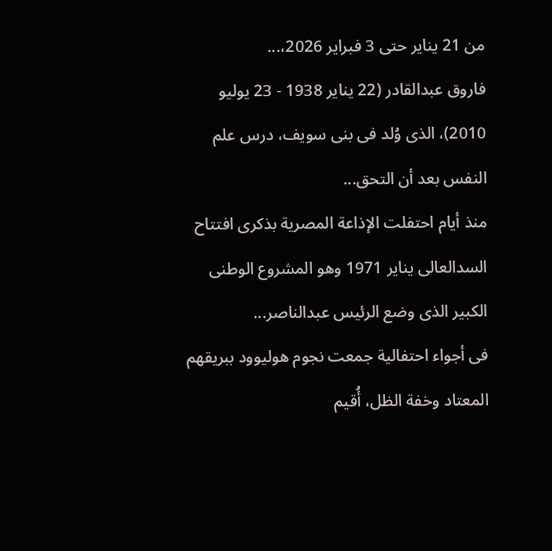من 21 يناير حتى 3 فبراير 2026،...
فاروق عبدالقادر (22 يناير 1938 - 23 يوليو 2010)، الذى وُلد فى بنى سويف، درس علم النفس بعد أن التحق...
منذ أيام احتفلت الإذاعة المصرية بذكرى افتتاح السدالعالى يناير 1971 وهو المشروع الوطنى الكبير الذى وضع الرئيس عبدالناصر...
فى أجواء احتفالية جمعت نجوم هوليوود ببريقهم المعتاد وخفة الظل، أُقيم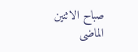صباح الاثنين الماضى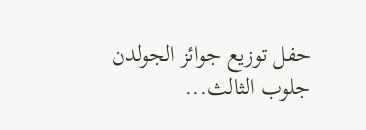حفل توزيع جوائز الجولدن جلوب الثالث...